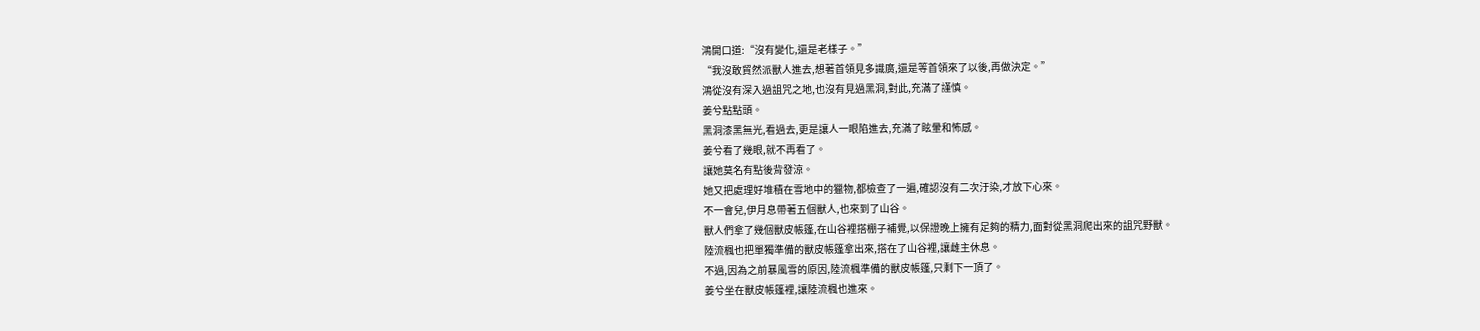鴻開口道:“沒有變化,還是老樣子。”
“我沒敢貿然派獸人進去,想著首領見多識廣,還是等首領來了以後,再做決定。”
鴻從沒有深入過詛咒之地,也沒有見過黑洞,對此,充滿了謹慎。
姜兮點點頭。
黑洞漆黑無光,看過去,更是讓人一眼陷進去,充滿了眩暈和怖感。
姜兮看了幾眼,就不再看了。
讓她莫名有點後背發涼。
她又把處理好堆積在雪地中的獵物,都檢查了一遍,確認沒有二次汙染,才放下心來。
不一會兒,伊月息帶著五個獸人,也來到了山谷。
獸人們拿了幾個獸皮帳篷,在山谷裡搭棚子補覺,以保證晚上擁有足夠的精力,面對從黑洞爬出來的詛咒野獸。
陸流楓也把單獨準備的獸皮帳篷拿出來,搭在了山谷裡,讓雌主休息。
不過,因為之前暴風雪的原因,陸流楓準備的獸皮帳篷,只剩下一頂了。
姜兮坐在獸皮帳篷裡,讓陸流楓也進來。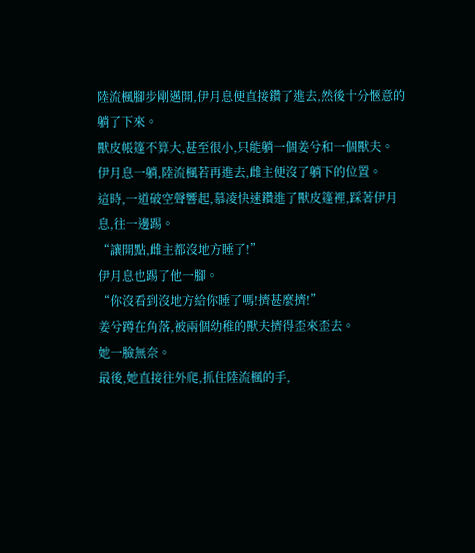陸流楓腳步剛邁開,伊月息便直接鑽了進去,然後十分愜意的躺了下來。
獸皮帳篷不算大,甚至很小,只能躺一個姜兮和一個獸夫。
伊月息一躺,陸流楓若再進去,雌主便沒了躺下的位置。
這時,一道破空聲響起,慕凌快速鑽進了獸皮篷裡,踩著伊月息,往一邊踢。
“讓開點,雌主都沒地方睡了!”
伊月息也踢了他一腳。
“你沒看到沒地方給你睡了嗎!擠甚麼擠!”
姜兮蹲在角落,被兩個幼稚的獸夫擠得歪來歪去。
她一臉無奈。
最後,她直接往外爬,抓住陸流楓的手,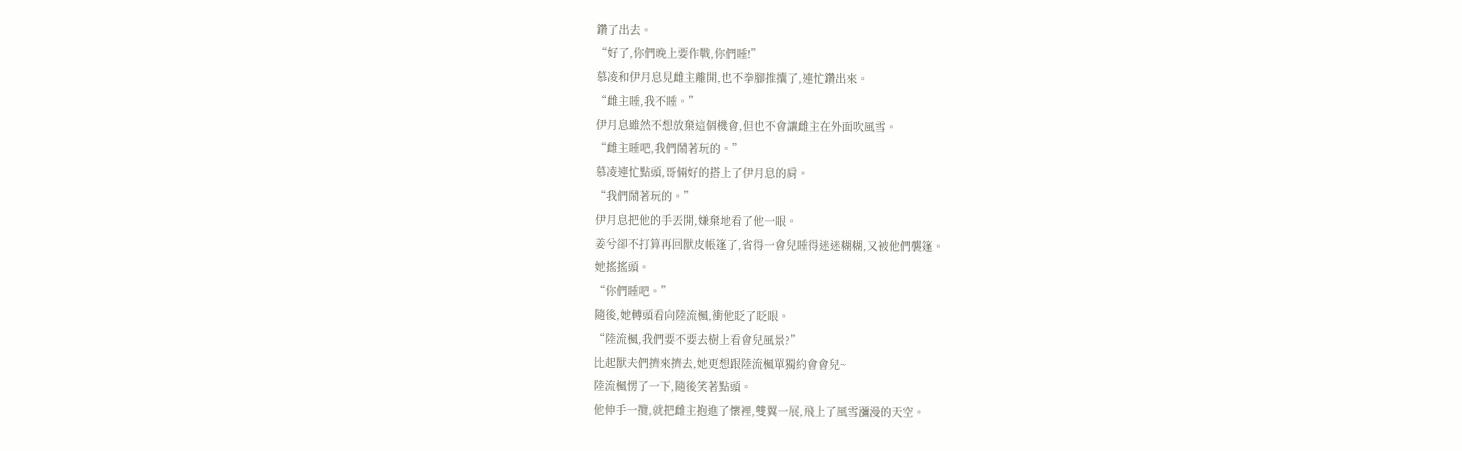鑽了出去。
“好了,你們晚上要作戰,你們睡!”
慕凌和伊月息見雌主離開,也不拳腳推攮了,連忙鑽出來。
“雌主睡,我不睡。”
伊月息雖然不想放棄這個機會,但也不會讓雌主在外面吹風雪。
“雌主睡吧,我們鬧著玩的。”
慕凌連忙點頭,哥倆好的搭上了伊月息的肩。
“我們鬧著玩的。”
伊月息把他的手丟開,嫌棄地看了他一眼。
姜兮卻不打算再回獸皮帳篷了,省得一會兒睡得迷迷糊糊,又被他們襲篷。
她搖搖頭。
“你們睡吧。”
隨後,她轉頭看向陸流楓,衝他眨了眨眼。
“陸流楓,我們要不要去樹上看會兒風景?”
比起獸夫們擠來擠去,她更想跟陸流楓單獨約會會兒~
陸流楓愣了一下,隨後笑著點頭。
他伸手一攬,就把雌主抱進了懷裡,雙翼一展,飛上了風雪瀰漫的天空。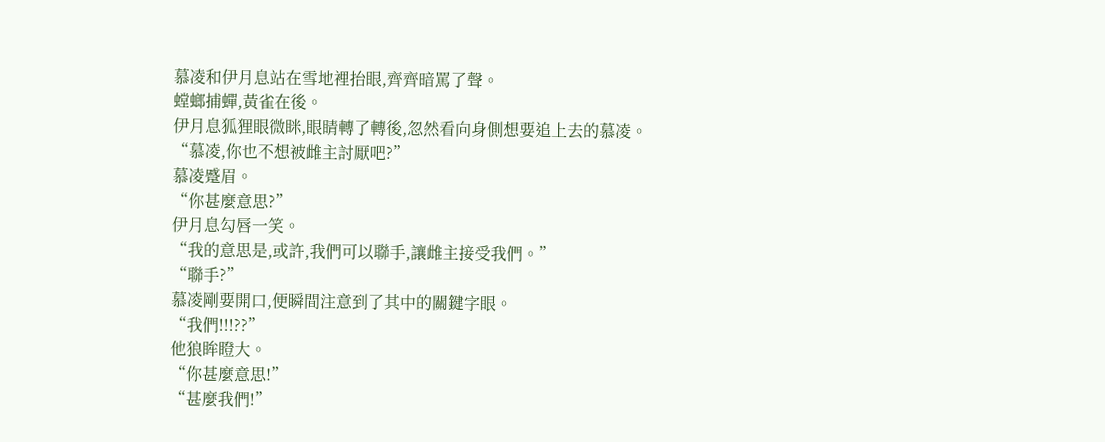慕凌和伊月息站在雪地裡抬眼,齊齊暗罵了聲。
螳螂捕蟬,黃雀在後。
伊月息狐狸眼微眯,眼睛轉了轉後,忽然看向身側想要追上去的慕凌。
“慕凌,你也不想被雌主討厭吧?”
慕凌蹙眉。
“你甚麼意思?”
伊月息勾唇一笑。
“我的意思是,或許,我們可以聯手,讓雌主接受我們。”
“聯手?”
慕凌剛要開口,便瞬間注意到了其中的關鍵字眼。
“我們!!!??”
他狼眸瞪大。
“你甚麼意思!”
“甚麼我們!”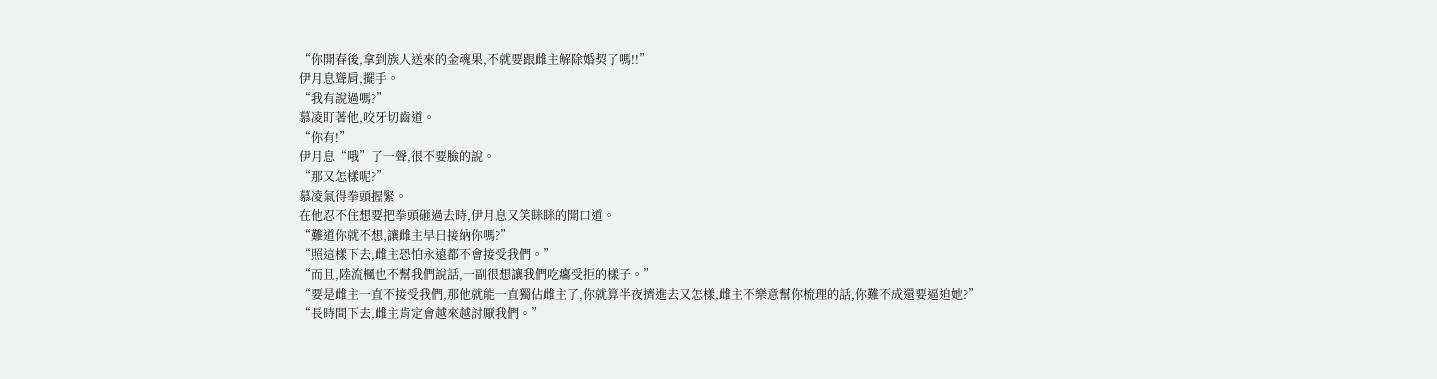“你開春後,拿到族人送來的金魂果,不就要跟雌主解除婚契了嗎!!”
伊月息聳肩,擺手。
“我有說過嗎?”
慕凌盯著他,咬牙切齒道。
“你有!”
伊月息“哦”了一聲,很不要臉的說。
“那又怎樣呢?”
慕凌氣得拳頭握緊。
在他忍不住想要把拳頭砸過去時,伊月息又笑眯眯的開口道。
“難道你就不想,讓雌主早日接納你嗎?”
“照這樣下去,雌主恐怕永遠都不會接受我們。”
“而且,陸流楓也不幫我們說話,一副很想讓我們吃癟受拒的樣子。”
“要是雌主一直不接受我們,那他就能一直獨佔雌主了,你就算半夜擠進去又怎樣,雌主不樂意幫你梳理的話,你難不成還要逼迫她?”
“長時間下去,雌主肯定會越來越討厭我們。”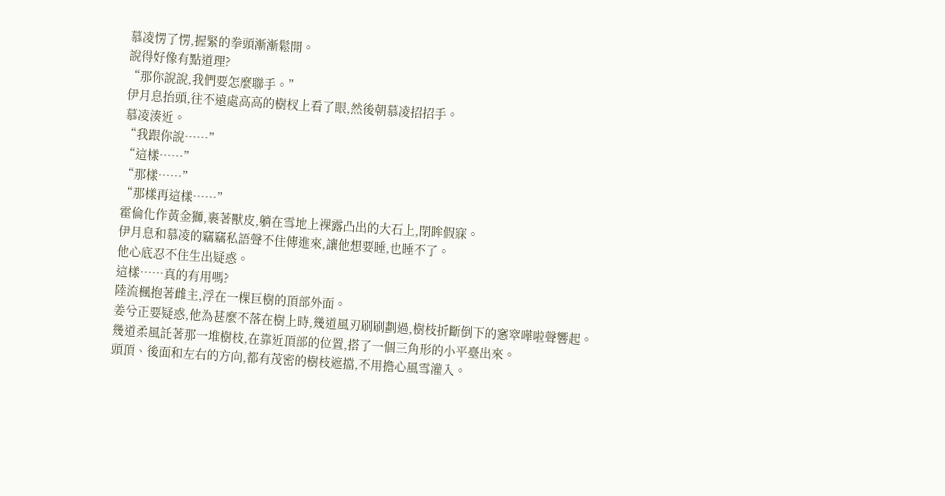慕凌愣了愣,握緊的拳頭漸漸鬆開。
說得好像有點道理?
“那你說說,我們要怎麼聯手。”
伊月息抬頭,往不遠處高高的樹杈上看了眼,然後朝慕凌招招手。
慕凌湊近。
“我跟你說……”
“這樣……”
“那樣……”
“那樣再這樣……”
霍倫化作黃金獅,裹著獸皮,躺在雪地上裸露凸出的大石上,閉眸假寐。
伊月息和慕凌的竊竊私語聲不住傳進來,讓他想要睡,也睡不了。
他心底忍不住生出疑惑。
這樣……真的有用嗎?
陸流楓抱著雌主,浮在一棵巨樹的頂部外面。
姜兮正要疑惑,他為甚麼不落在樹上時,幾道風刃刷刷劃過,樹枝折斷倒下的窸窣嘩啦聲響起。
幾道柔風託著那一堆樹枝,在靠近頂部的位置,搭了一個三角形的小平臺出來。
頭頂、後面和左右的方向,都有茂密的樹枝遮擋,不用擔心風雪灌入。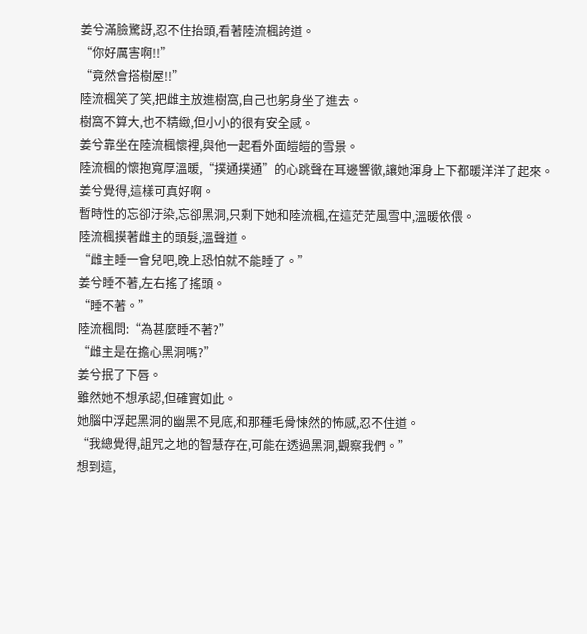姜兮滿臉驚訝,忍不住抬頭,看著陸流楓誇道。
“你好厲害啊!!”
“竟然會搭樹屋!!”
陸流楓笑了笑,把雌主放進樹窩,自己也躬身坐了進去。
樹窩不算大,也不精緻,但小小的很有安全感。
姜兮靠坐在陸流楓懷裡,與他一起看外面皚皚的雪景。
陸流楓的懷抱寬厚溫暖,“撲通撲通”的心跳聲在耳邊響徹,讓她渾身上下都暖洋洋了起來。
姜兮覺得,這樣可真好啊。
暫時性的忘卻汙染,忘卻黑洞,只剩下她和陸流楓,在這茫茫風雪中,溫暖依偎。
陸流楓摸著雌主的頭髮,溫聲道。
“雌主睡一會兒吧,晚上恐怕就不能睡了。”
姜兮睡不著,左右搖了搖頭。
“睡不著。”
陸流楓問:“為甚麼睡不著?”
“雌主是在擔心黑洞嗎?”
姜兮抿了下唇。
雖然她不想承認,但確實如此。
她腦中浮起黑洞的幽黑不見底,和那種毛骨悚然的怖感,忍不住道。
“我總覺得,詛咒之地的智慧存在,可能在透過黑洞,觀察我們。”
想到這,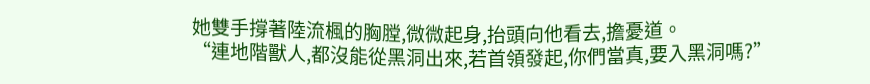她雙手撐著陸流楓的胸膛,微微起身,抬頭向他看去,擔憂道。
“連地階獸人,都沒能從黑洞出來,若首領發起,你們當真,要入黑洞嗎?”